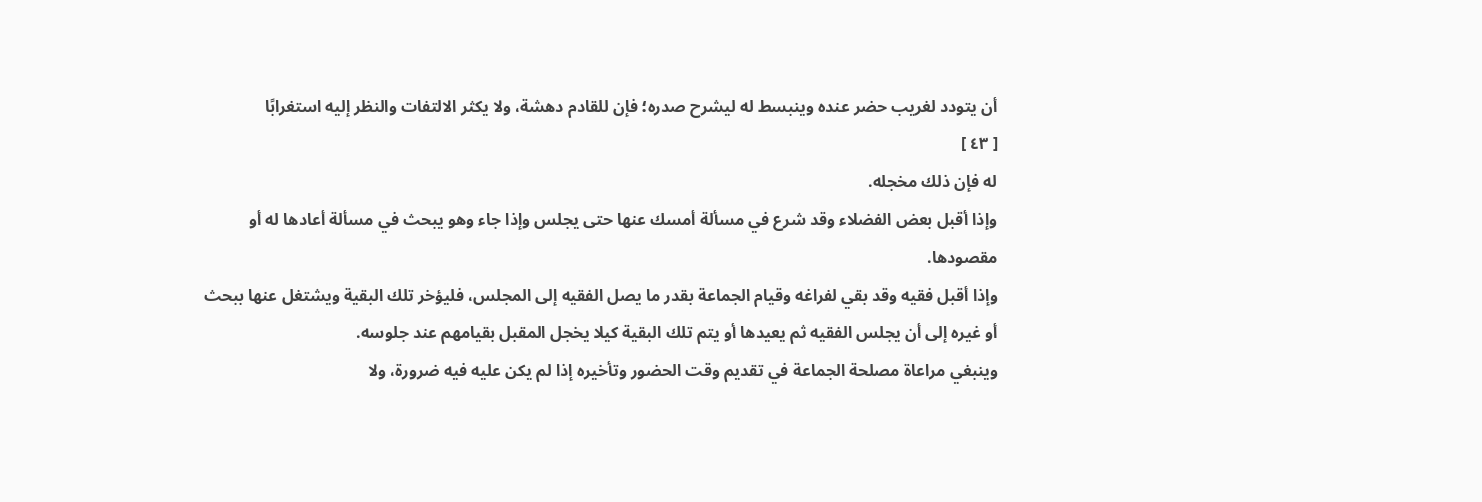أن يتودد لغريب حضر عنده وينبسط له ليشرح صدره؛ فإن للقادم دهشة، ولا يكثر الالتفات والنظر إليه استغرابًا
[ ٤٣ ]
له فإن ذلك مخجله.
وإذا أقبل بعض الفضلاء وقد شرع في مسألة أمسك عنها حتى يجلس وإذا جاء وهو يبحث في مسألة أعادها له أو مقصودها.
وإذا أقبل فقيه وقد بقي لفراغه وقيام الجماعة بقدر ما يصل الفقيه إلى المجلس، فليؤخر تلك البقية ويشتغل عنها ببحث أو غيره إلى أن يجلس الفقيه ثم يعيدها أو يتم تلك البقية كيلا يخجل المقبل بقيامهم عند جلوسه.
وينبغي مراعاة مصلحة الجماعة في تقديم وقت الحضور وتأخيره إذا لم يكن عليه فيه ضرورة، ولا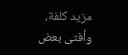مزيد كلفة، وأفتى بعض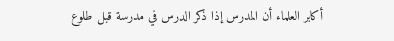أكابر العلماء أن المدرس إذا ذكر الدرس في مدرسة قبل طلوع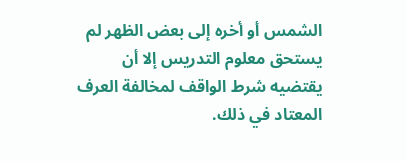الشمس أو أخره إلى بعض الظهر لم يستحق معلوم التدريس إلا أن يقتضيه شرط الواقف لمخالفة العرف المعتاد في ذلك.